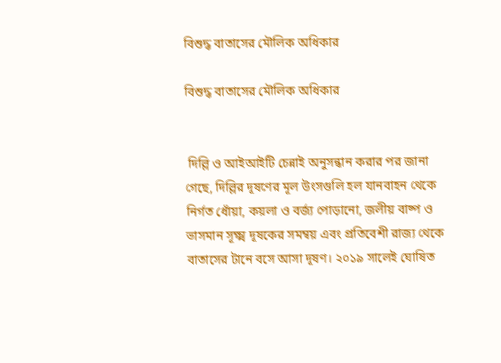বিশুদ্ধ বাতাসের মৌলিক অধিকার

বিশুদ্ধ বাতাসের মৌলিক অধিকার


 দিল্লি ও আইআইটি চেন্নাই অনুসন্ধান করার পর জানা গেছে, দিল্লির দূষণের মূল উংসগুলি হল যানবাহন থেকে নির্গত ধোঁয়া, কয়লা ও বর্জ্য পোড়ানো, জলীয় বাষ্প ও ভাসমান সূক্ষ্ম দূষকের সমম্বয় এবং প্রতিবেশী রাজ্য থেকে বাতাসের টানে বসে আসা দূষণ। ২০১৯ সালেই ঘোষিত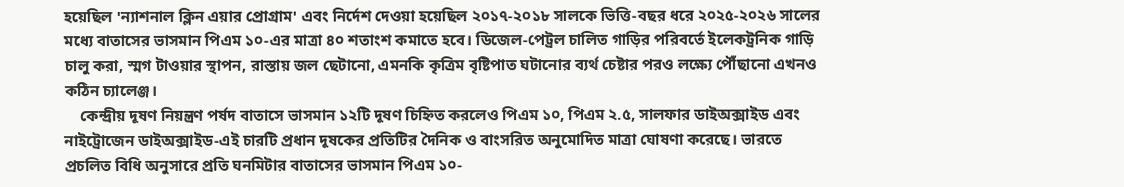হয়েছিল 'ন্যাশনাল ক্লিন এয়ার প্রোগ্ৰাম' এবং নির্দেশ দেওয়া হয়েছিল ২০১৭-২০১৮ সালকে ভিত্তি-বছর ধরে ২০২৫-২০২৬ সালের মধ্যে বাতাসের ভাসমান পিএম ১০-এর মাত্রা ৪০ শতাংশ কমাতে হবে। ডিজেল-পেট্রল চালিত গাড়ির পরিবর্তে ইলেকট্রনিক গাড়ি চালু করা, স্মগ টাওয়ার স্থাপন, রাস্তায় জল ছেটানো, এমনকি কৃত্রিম বৃষ্টিপাত ঘটানোর ব্যর্থ চেষ্টার পরও লক্ষ্যে পৌঁছানো এখনও কঠিন চ্যালেঞ্জ।
    কেন্দ্রীয় দূষণ নিয়ন্ত্রণ পর্ষদ বাতাসে ভাসমান ১২টি দূষণ চিহ্নিত করলেও পিএম ১০, পিএম ২.৫, সালফার ডাইঅক্সাইড এবং নাইট্রোজেন ডাইঅক্সাইড-এই চারটি প্রধান দূষকের প্রতিটির দৈনিক ও বাংসরিত অনুমোদিত মাত্রা ঘোষণা করেছে। ভারতে প্রচলিত বিধি অনুসারে প্রতি ঘনমিটার বাতাসের ভাসমান পিএম ১০-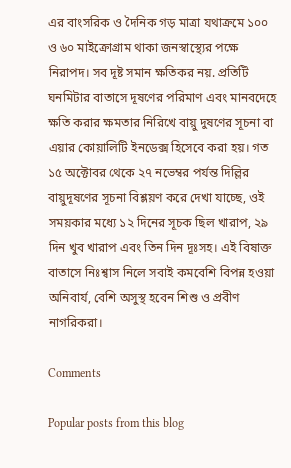এর বাংসরিক ও দৈনিক গড় মাত্রা যথাক্রমে ১০০ ও ৬০ মাইক্রোগ্ৰাম থাকা জনস্বাস্থ্যের পক্ষে নিরাপদ। সব দূষ্ট সমান ক্ষতিকর নয়. প্রতিটি ঘনমিটার বাতাসে দূষণের পরিমাণ এবং মানবদেহে ক্ষতি করার ক্ষমতার নিরিখে বায়ু দুষণের সূচনা বা এয়ার কোয়ালিটি ইনডেক্স হিসেবে করা হয়। গত ১৫ অক্টোবর থেকে ২৭ নভেম্বর পর্যন্ত দিল্লির বায়ুদূষণের সূচনা বিশ্লয়ণ করে দেখা যাচ্ছে, ওই সময়কার মধ্যে ১২ দিনের সূচক ছিল খারাপ, ২৯ দিন খুব খারাপ এবং তিন দিন দূঃসহ। এই বিষাক্ত বাতাসে নিঃশ্বাস নিলে সবাই কমবেশি বিপন্ন হওয়া অনিবার্য, বেশি অসুস্থ হবেন শিশু ও প্রবীণ নাগরিকরা।

Comments

Popular posts from this blog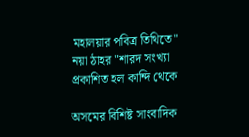মহালয়ার পবিত্র তিথিতে" নয়া ঠাহর "শারদ সংখ্যা প্রকাশিত হল কান্দি থেকে

অসমের বিশিষ্ট সাংবাদিক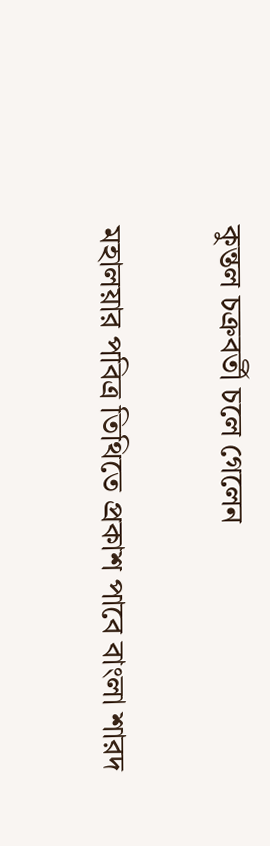কুন্তল চক্রবর্তী চলে গেলেন

মহালয়ার পবিত্র তিথিতে প্রকাশ পাবে বাংলা শারদ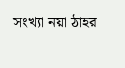সংখ্যা নয়া ঠাহর